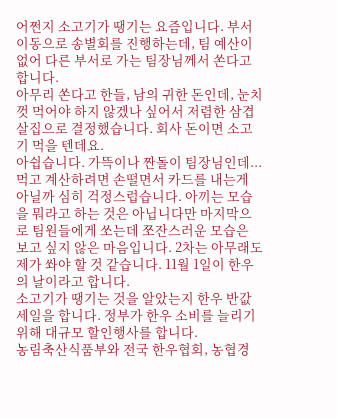어쩐지 소고기가 땡기는 요즘입니다. 부서 이동으로 송별회를 진행하는데, 팀 예산이 없어 다른 부서로 가는 팀장님께서 쏜다고 합니다.
아무리 쏜다고 한들, 남의 귀한 돈인데, 눈치껏 먹어야 하지 않겠나 싶어서 저렴한 삼겹살집으로 결정했습니다. 회사 돈이면 소고기 먹을 텐데요.
아쉽습니다. 가뜩이나 짠돌이 팀장님인데...
먹고 계산하려면 손떨면서 카드를 내는게 아닐까 심히 걱정스럽습니다. 아끼는 모습을 뭐라고 하는 것은 아닙니다만 마지막으로 팀원들에게 쏘는데 쪼잔스러운 모습은 보고 싶지 않은 마음입니다. 2차는 아무래도 제가 쏴야 할 것 같습니다. 11월 1일이 한우의 날이라고 합니다.
소고기가 땡기는 것을 알았는지 한우 반값 세일을 합니다. 정부가 한우 소비를 늘리기 위해 대규모 할인행사를 합니다.
농림축산식품부와 전국 한우협회, 농협경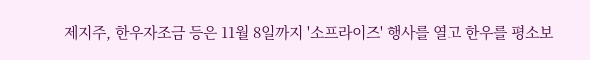제지주, 한우자조금 등은 11월 8일까지 '소프라이즈' 행사를 열고 한우를 평소보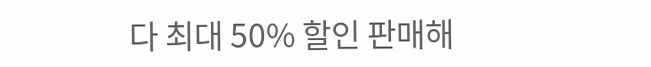다 최대 50% 할인 판매해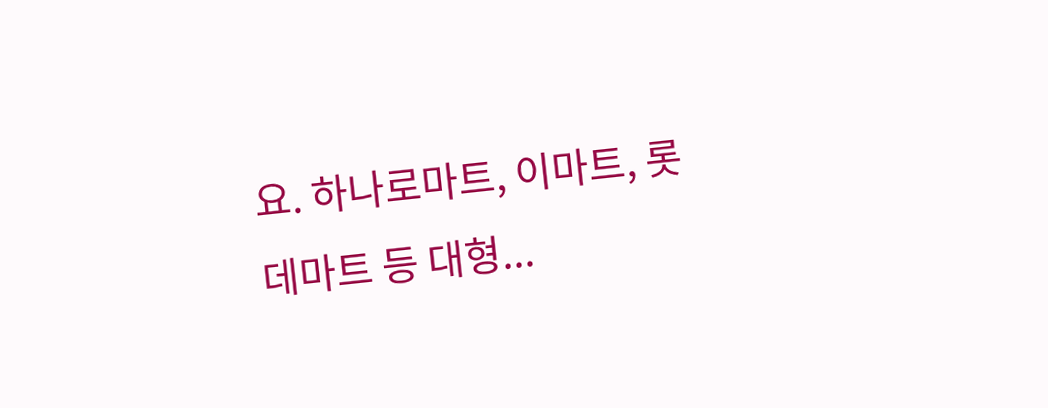요. 하나로마트, 이마트, 롯데마트 등 대형...